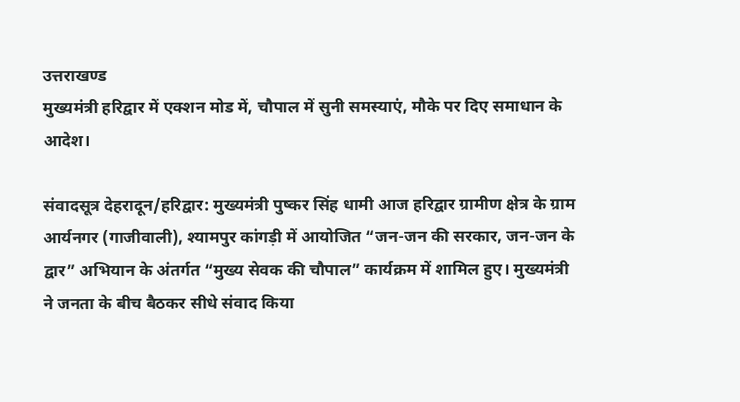उत्तराखण्ड
मुख्यमंत्री हरिद्वार में एक्शन मोड में, चौपाल में सुनी समस्याएं, मौके पर दिए समाधान के आदेश।

संवादसूत्र देहरादून/हरिद्वार: मुख्यमंत्री पुष्कर सिंह धामी आज हरिद्वार ग्रामीण क्षेत्र के ग्राम आर्यनगर (गाजीवाली), श्यामपुर कांगड़ी में आयोजित “जन-जन की सरकार, जन-जन के द्वार” अभियान के अंतर्गत “मुख्य सेवक की चौपाल” कार्यक्रम में शामिल हुए। मुख्यमंत्री ने जनता के बीच बैठकर सीधे संवाद किया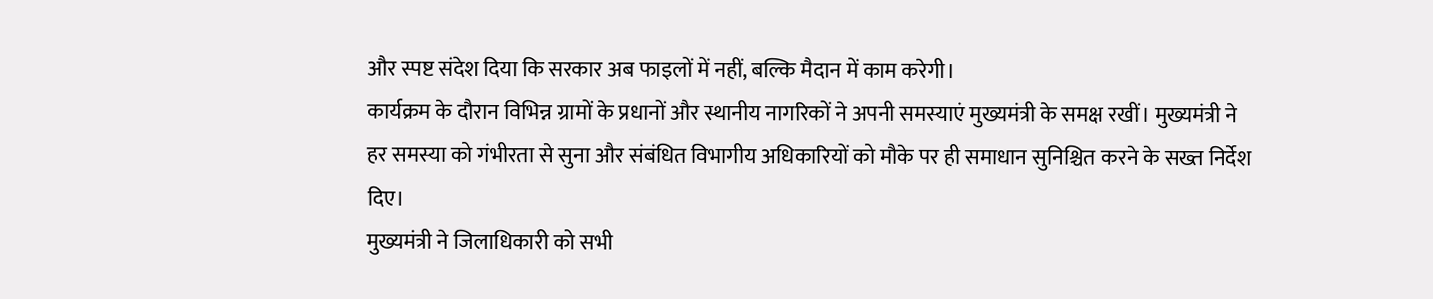और स्पष्ट संदेश दिया कि सरकार अब फाइलों में नहीं, बल्कि मैदान में काम करेगी।
कार्यक्रम के दौरान विभिन्न ग्रामों के प्रधानों और स्थानीय नागरिकों ने अपनी समस्याएं मुख्यमंत्री के समक्ष रखीं। मुख्यमंत्री ने हर समस्या को गंभीरता से सुना और संबंधित विभागीय अधिकारियों को मौके पर ही समाधान सुनिश्चित करने के सख्त निर्देश दिए।
मुख्यमंत्री ने जिलाधिकारी को सभी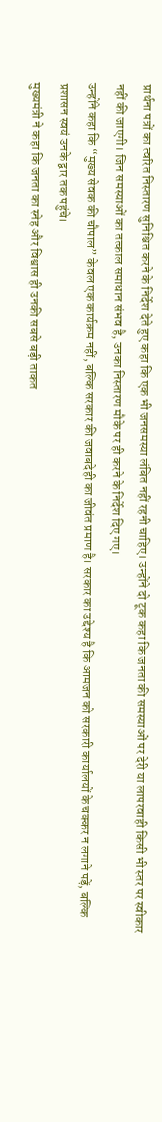प्रार्थना पत्रों का त्वरित निस्तारण सुनिश्चित करने के निर्देश देते हुए कहा कि एक भी जनसमस्या लंबित नहीं रहनी चाहिए। उन्होंने दो टूक कहा कि जनता की समस्याओं पर देरी या लापरवाही किसी भी स्तर पर स्वीकार नहीं की जाएगी। जिन समस्याओं का तत्काल समाधान संभव है, उनका निस्तारण मौके पर ही करने के निर्देश दिए गए।
उन्होंने कहा कि “मुख्य सेवक की चौपाल” केवल एक कार्यक्रम नहीं, बल्कि सरकार की जवाबदेही का जीवंत प्रमाण है। सरकार का उद्देश्य है कि आमजन को सरकारी कार्यालयों के चक्कर न लगाने पड़ें, बल्कि प्रशासन स्वयं उनके द्वार तक पहुंचे।
मुख्यमंत्री ने कहा कि जनता का स्नेह और विश्वास ही उनकी सबसे बड़ी ताकत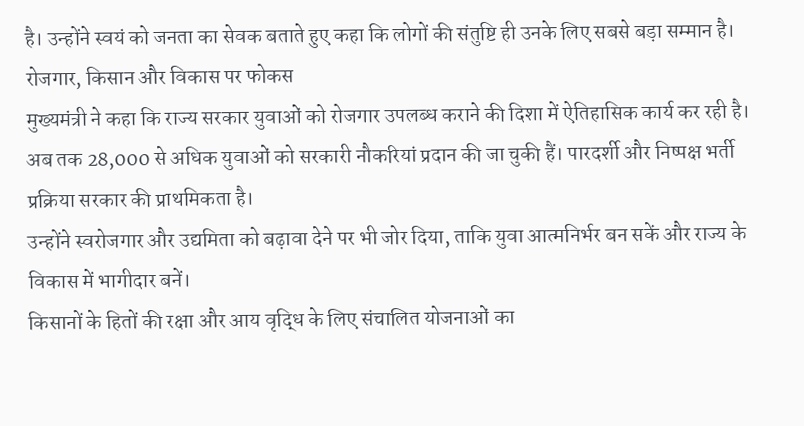है। उन्होंने स्वयं को जनता का सेवक बताते हुए कहा कि लोगों की संतुष्टि ही उनके लिए सबसे बड़ा सम्मान है।
रोजगार, किसान और विकास पर फोकस
मुख्यमंत्री ने कहा कि राज्य सरकार युवाओं को रोजगार उपलब्ध कराने की दिशा में ऐतिहासिक कार्य कर रही है। अब तक 28,000 से अधिक युवाओं को सरकारी नौकरियां प्रदान की जा चुकी हैं। पारदर्शी और निष्पक्ष भर्ती प्रक्रिया सरकार की प्राथमिकता है।
उन्होंने स्वरोजगार और उद्यमिता को बढ़ावा देने पर भी जोर दिया, ताकि युवा आत्मनिर्भर बन सकें और राज्य के विकास में भागीदार बनें।
किसानों के हितों की रक्षा और आय वृद्धि के लिए संचालित योजनाओं का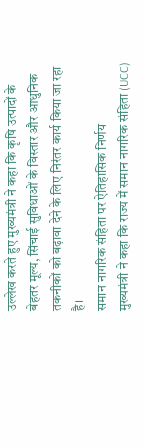उल्लेख करते हुए मुख्यमंत्री ने कहा कि कृषि उत्पादों के बेहतर मूल्य, सिंचाई सुविधाओं के विस्तार और आधुनिक तकनीकों को बढ़ावा देने के लिए निरंतर कार्य किया जा रहा है।
समान नागरिक संहिता पर ऐतिहासिक निर्णय
मुख्यमंत्री ने कहा कि राज्य में समान नागरिक संहिता (UCC)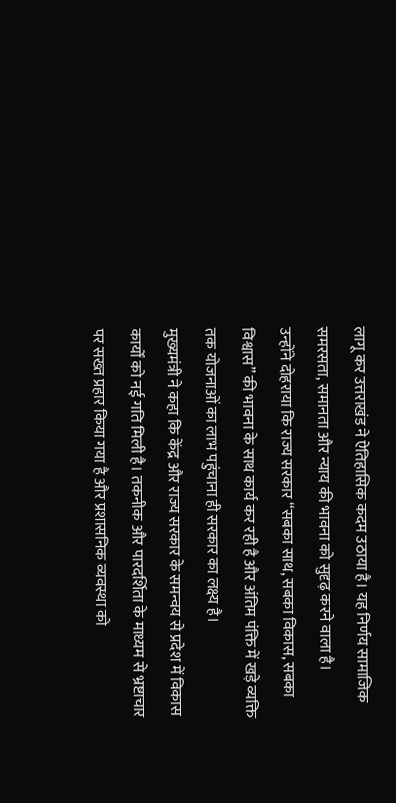लागू कर उत्तराखंड ने ऐतिहासिक कदम उठाया है। यह निर्णय सामाजिक समरसता, समानता और न्याय की भावना को सुदृढ़ करने वाला है।
उन्होंने दोहराया कि राज्य सरकार “सबका साथ, सबका विकास, सबका विश्वास” की भावना के साथ कार्य कर रही है और अंतिम पंक्ति में खड़े व्यक्ति तक योजनाओं का लाभ पहुंचाना ही सरकार का लक्ष्य है।
मुख्यमंत्री ने कहा कि केंद्र और राज्य सरकार के समन्वय से प्रदेश में विकास कार्यों को नई गति मिली है। तकनीक और पारदर्शिता के माध्यम से भ्रष्टाचार पर सख्त प्रहार किया गया है और प्रशासनिक व्यवस्था को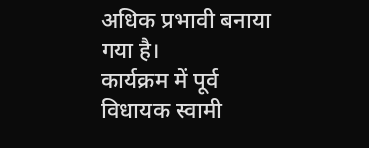अधिक प्रभावी बनाया गया है।
कार्यक्रम में पूर्व विधायक स्वामी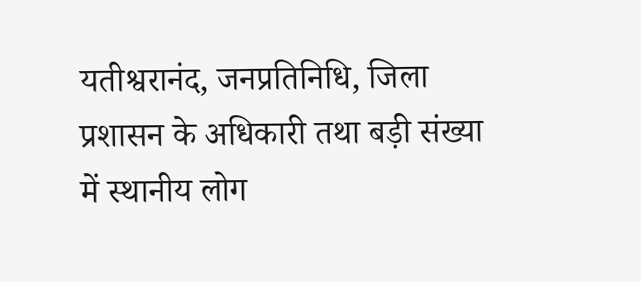यतीश्वरानंद, जनप्रतिनिधि, जिला प्रशासन के अधिकारी तथा बड़ी संख्या में स्थानीय लोग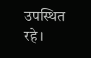उपस्थित रहे।